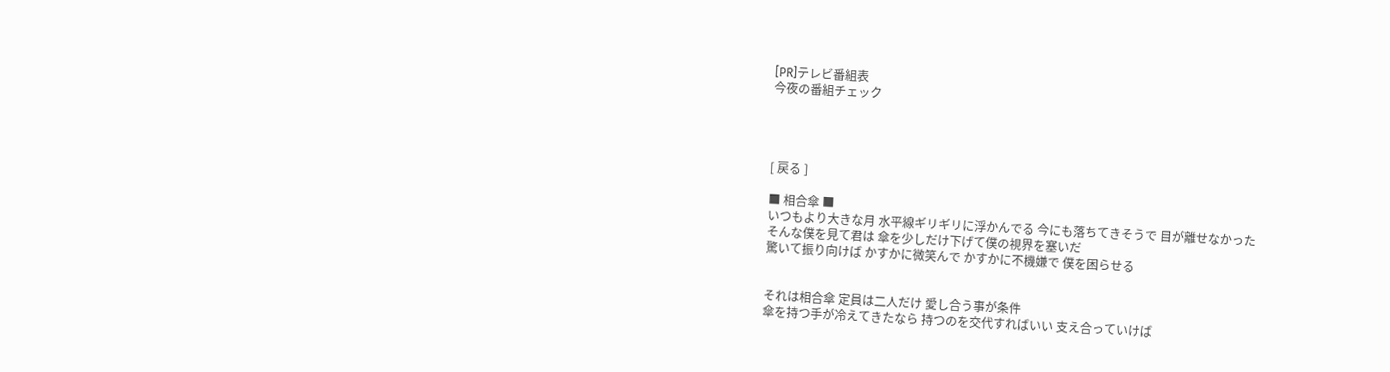[PR]テレビ番組表
今夜の番組チェック




[ 戻る ]

■ 相合傘 ■
いつもより大きな月 水平線ギリギリに浮かんでる 今にも落ちてきそうで 目が離せなかった
そんな僕を見て君は 傘を少しだけ下げて僕の視界を塞いだ
驚いて振り向けば かすかに微笑んで かすかに不機嫌で 僕を困らせる


それは相合傘 定員は二人だけ 愛し合う事が条件
傘を持つ手が冷えてきたなら 持つのを交代すればいい 支え合っていけば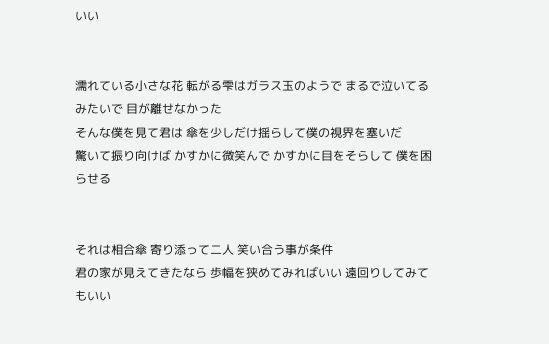いい


濡れている小さな花 転がる雫はガラス玉のようで まるで泣いてるみたいで 目が離せなかった
そんな僕を見て君は 傘を少しだけ揺らして僕の視界を塞いだ
驚いて振り向けば かすかに微笑んで かすかに目をそらして 僕を困らせる


それは相合傘 寄り添って二人 笑い合う事が条件
君の家が見えてきたなら 歩幅を狭めてみればいい 遠回りしてみてもいい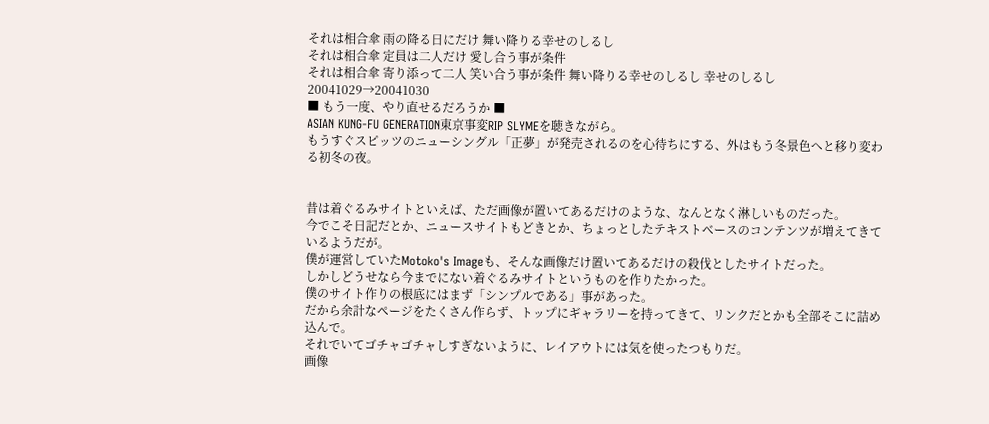それは相合傘 雨の降る日にだけ 舞い降りる幸せのしるし
それは相合傘 定員は二人だけ 愛し合う事が条件
それは相合傘 寄り添って二人 笑い合う事が条件 舞い降りる幸せのしるし 幸せのしるし
20041029→20041030
■ もう一度、やり直せるだろうか ■
ASIAN KUNG-FU GENERATION東京事変RIP SLYMEを聴きながら。
もうすぐスピッツのニューシングル「正夢」が発売されるのを心待ちにする、外はもう冬景色へと移り変わる初冬の夜。


昔は着ぐるみサイトといえば、ただ画像が置いてあるだけのような、なんとなく淋しいものだった。
今でこそ日記だとか、ニュースサイトもどきとか、ちょっとしたテキストベースのコンテンツが増えてきているようだが。
僕が運営していたMotoko's Imageも、そんな画像だけ置いてあるだけの殺伐としたサイトだった。
しかしどうせなら今までにない着ぐるみサイトというものを作りたかった。
僕のサイト作りの根底にはまず「シンプルである」事があった。
だから余計なページをたくさん作らず、トップにギャラリーを持ってきて、リンクだとかも全部そこに詰め込んで。
それでいてゴチャゴチャしすぎないように、レイアウトには気を使ったつもりだ。
画像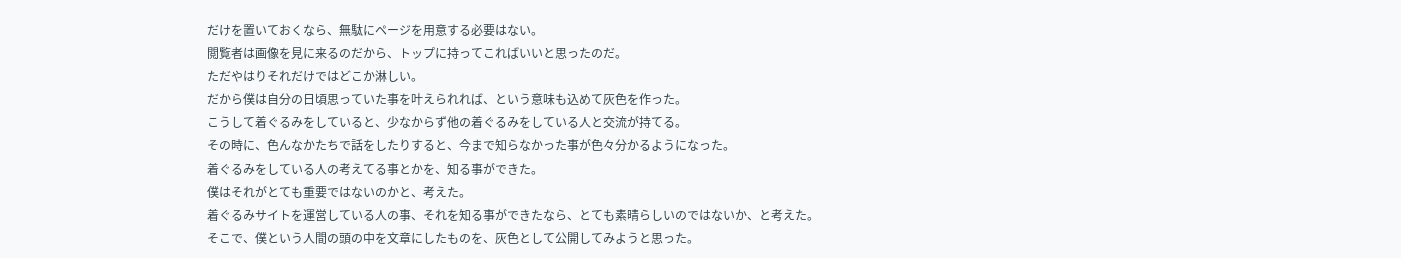だけを置いておくなら、無駄にページを用意する必要はない。
閲覧者は画像を見に来るのだから、トップに持ってこればいいと思ったのだ。
ただやはりそれだけではどこか淋しい。
だから僕は自分の日頃思っていた事を叶えられれば、という意味も込めて灰色を作った。
こうして着ぐるみをしていると、少なからず他の着ぐるみをしている人と交流が持てる。
その時に、色んなかたちで話をしたりすると、今まで知らなかった事が色々分かるようになった。
着ぐるみをしている人の考えてる事とかを、知る事ができた。
僕はそれがとても重要ではないのかと、考えた。
着ぐるみサイトを運営している人の事、それを知る事ができたなら、とても素晴らしいのではないか、と考えた。
そこで、僕という人間の頭の中を文章にしたものを、灰色として公開してみようと思った。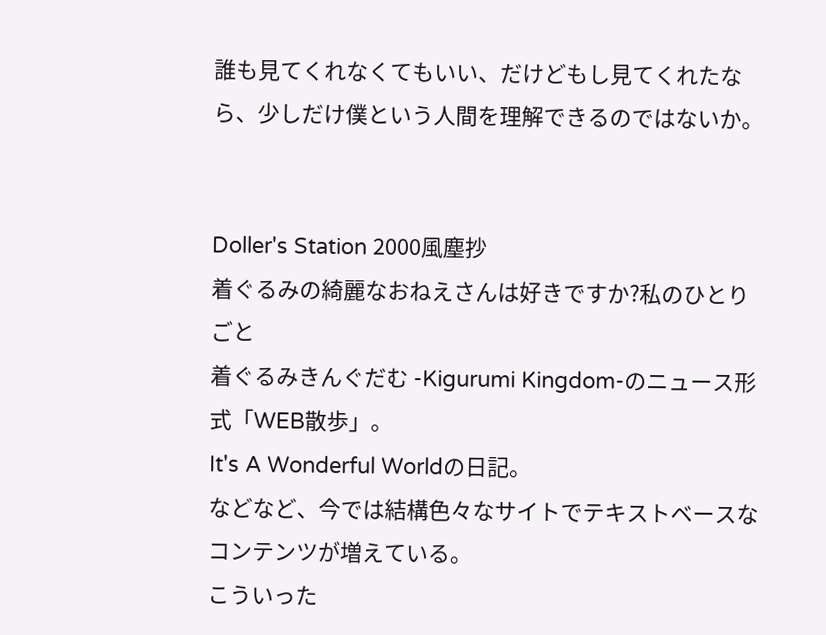誰も見てくれなくてもいい、だけどもし見てくれたなら、少しだけ僕という人間を理解できるのではないか。


Doller's Station 2000風塵抄
着ぐるみの綺麗なおねえさんは好きですか?私のひとりごと
着ぐるみきんぐだむ -Kigurumi Kingdom-のニュース形式「WEB散歩」。
It's A Wonderful Worldの日記。
などなど、今では結構色々なサイトでテキストベースなコンテンツが増えている。
こういった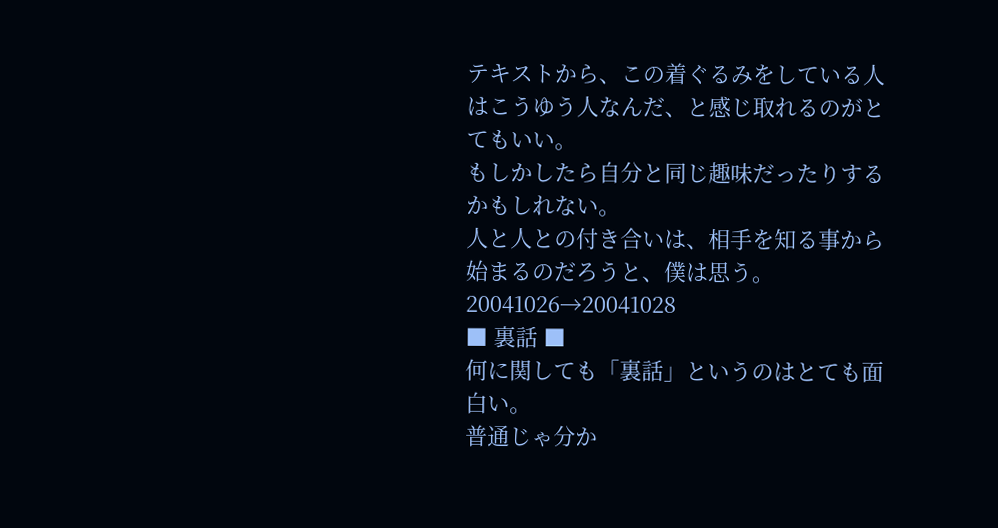テキストから、この着ぐるみをしている人はこうゆう人なんだ、と感じ取れるのがとてもいい。
もしかしたら自分と同じ趣味だったりするかもしれない。
人と人との付き合いは、相手を知る事から始まるのだろうと、僕は思う。
20041026→20041028
■ 裏話 ■
何に関しても「裏話」というのはとても面白い。
普通じゃ分か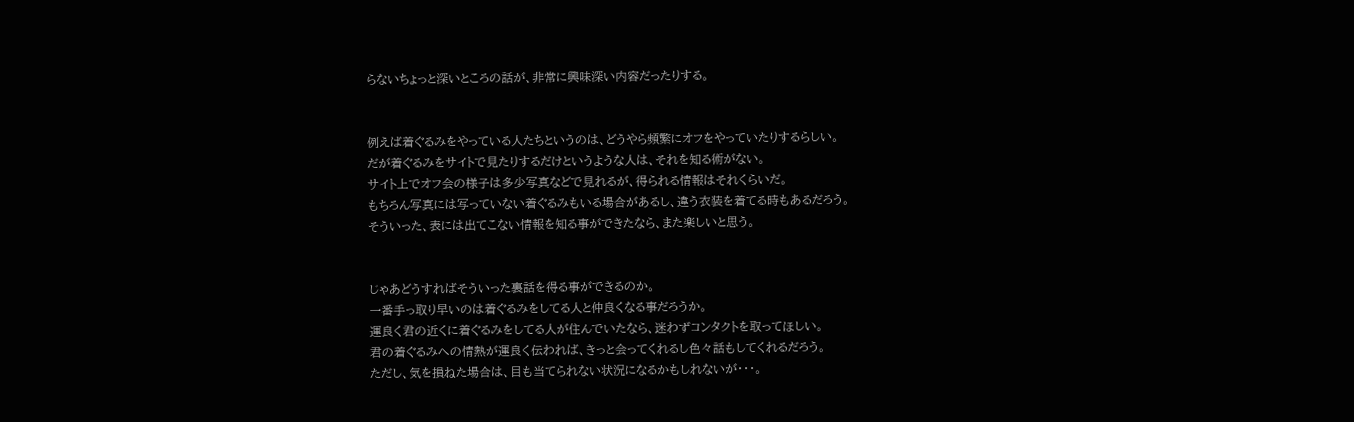らないちょっと深いところの話が、非常に興味深い内容だったりする。


例えば着ぐるみをやっている人たちというのは、どうやら頻繁にオフをやっていたりするらしい。
だが着ぐるみをサイトで見たりするだけというような人は、それを知る術がない。
サイト上でオフ会の様子は多少写真などで見れるが、得られる情報はそれくらいだ。
もちろん写真には写っていない着ぐるみもいる場合があるし、違う衣装を着てる時もあるだろう。
そういった、表には出てこない情報を知る事ができたなら、また楽しいと思う。


じゃあどうすればそういった裏話を得る事ができるのか。
一番手っ取り早いのは着ぐるみをしてる人と仲良くなる事だろうか。
運良く君の近くに着ぐるみをしてる人が住んでいたなら、迷わずコンタクトを取ってほしい。
君の着ぐるみへの情熱が運良く伝われば、きっと会ってくれるし色々話もしてくれるだろう。
ただし、気を損ねた場合は、目も当てられない状況になるかもしれないが・・・。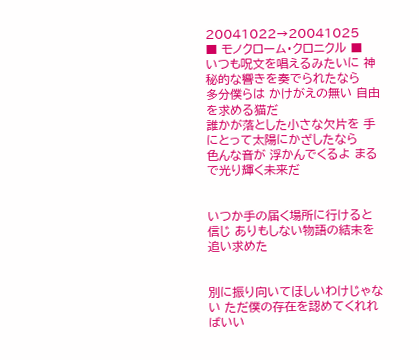20041022→20041025
■ モノクローム・クロニクル ■
いつも呪文を唱えるみたいに 神秘的な響きを奏でられたなら
多分僕らは かけがえの無い 自由を求める猫だ
誰かが落とした小さな欠片を 手にとって太陽にかざしたなら
色んな音が 浮かんでくるよ まるで光り輝く未来だ


いつか手の届く場所に行けると信じ ありもしない物語の結末を追い求めた


別に振り向いてほしいわけじゃない ただ僕の存在を認めてくれればいい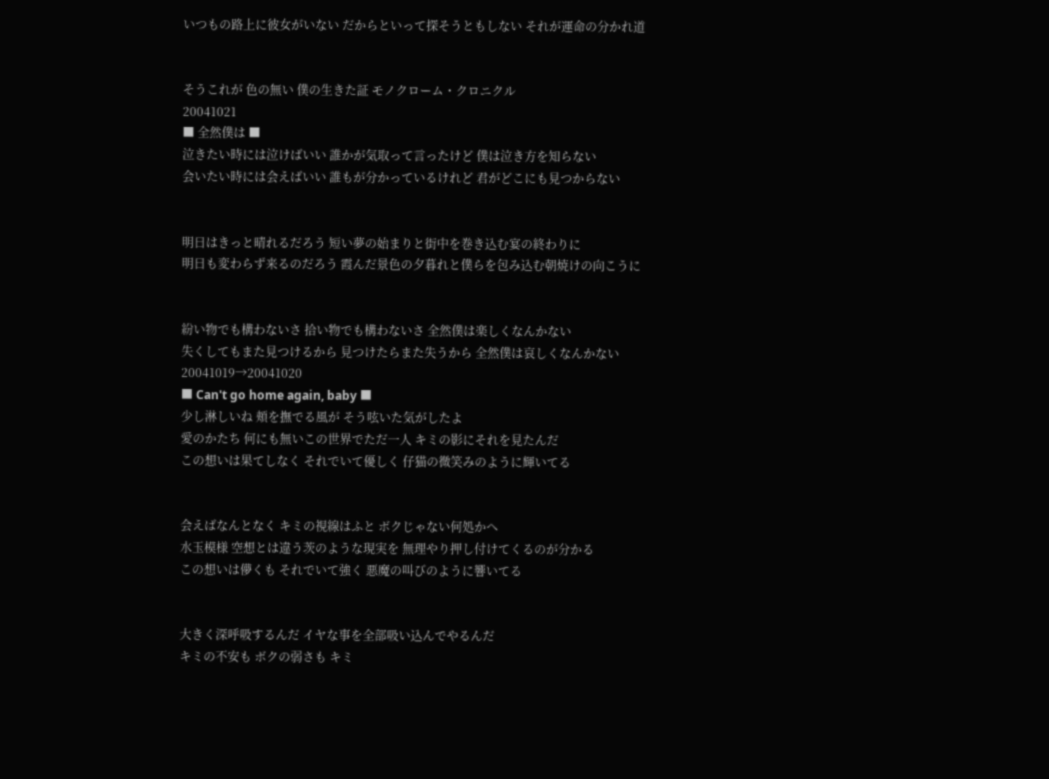いつもの路上に彼女がいない だからといって探そうともしない それが運命の分かれ道


そうこれが 色の無い 僕の生きた証 モノクローム・クロニクル
20041021
■ 全然僕は ■
泣きたい時には泣けばいい 誰かが気取って言ったけど 僕は泣き方を知らない
会いたい時には会えばいい 誰もが分かっているけれど 君がどこにも見つからない


明日はきっと晴れるだろう 短い夢の始まりと街中を巻き込む宴の終わりに
明日も変わらず来るのだろう 霞んだ景色の夕暮れと僕らを包み込む朝焼けの向こうに


紛い物でも構わないさ 拾い物でも構わないさ 全然僕は楽しくなんかない
失くしてもまた見つけるから 見つけたらまた失うから 全然僕は哀しくなんかない
20041019→20041020
■ Can't go home again, baby ■
少し淋しいね 頬を撫でる風が そう呟いた気がしたよ
愛のかたち 何にも無いこの世界でただ一人 キミの影にそれを見たんだ
この想いは果てしなく それでいて優しく 仔猫の微笑みのように輝いてる


会えばなんとなく キミの視線はふと ボクじゃない何処かへ
水玉模様 空想とは違う茨のような現実を 無理やり押し付けてくるのが分かる
この想いは儚くも それでいて強く 悪魔の叫びのように響いてる


大きく深呼吸するんだ イヤな事を全部吸い込んでやるんだ
キミの不安も ボクの弱さも キミ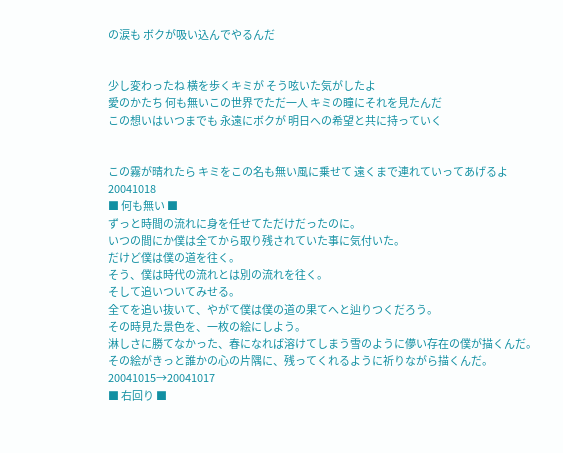の涙も ボクが吸い込んでやるんだ


少し変わったね 横を歩くキミが そう呟いた気がしたよ
愛のかたち 何も無いこの世界でただ一人 キミの瞳にそれを見たんだ
この想いはいつまでも 永遠にボクが 明日への希望と共に持っていく


この霧が晴れたら キミをこの名も無い風に乗せて 遠くまで連れていってあげるよ
20041018
■ 何も無い ■
ずっと時間の流れに身を任せてただけだったのに。
いつの間にか僕は全てから取り残されていた事に気付いた。
だけど僕は僕の道を往く。
そう、僕は時代の流れとは別の流れを往く。
そして追いついてみせる。
全てを追い抜いて、やがて僕は僕の道の果てへと辿りつくだろう。
その時見た景色を、一枚の絵にしよう。
淋しさに勝てなかった、春になれば溶けてしまう雪のように儚い存在の僕が描くんだ。
その絵がきっと誰かの心の片隅に、残ってくれるように祈りながら描くんだ。
20041015→20041017
■ 右回り ■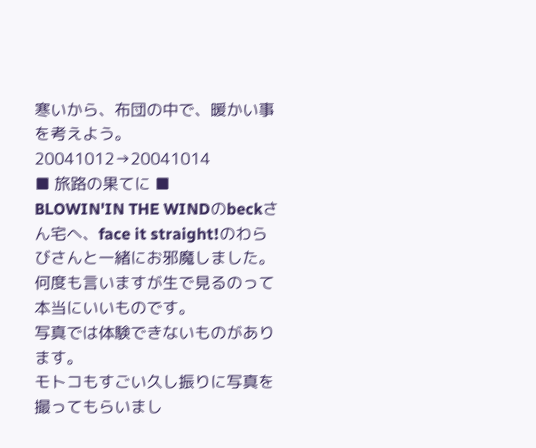寒いから、布団の中で、暖かい事を考えよう。
20041012→20041014
■ 旅路の果てに ■
BLOWIN'IN THE WINDのbeckさん宅へ、face it straight!のわらびさんと一緒にお邪魔しました。
何度も言いますが生で見るのって本当にいいものです。
写真では体験できないものがあります。
モトコもすごい久し振りに写真を撮ってもらいまし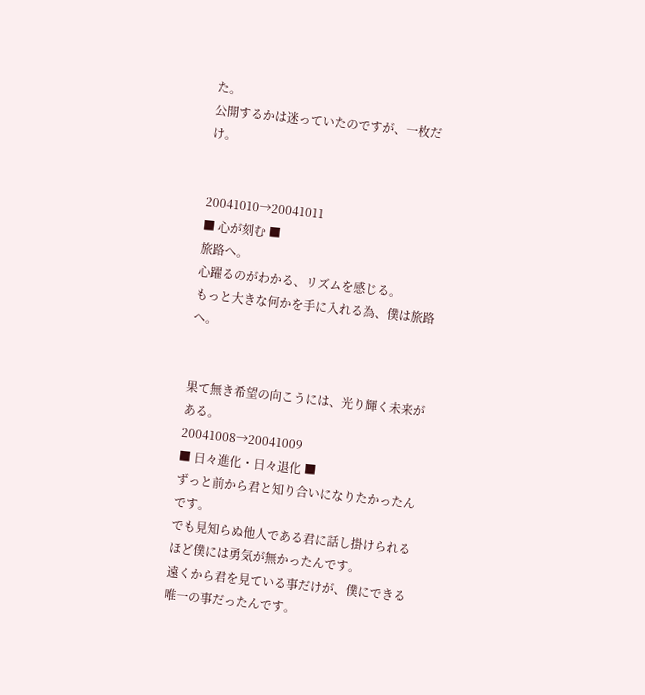た。
公開するかは迷っていたのですが、一枚だけ。


20041010→20041011
■ 心が刻む ■
旅路へ。
心躍るのがわかる、リズムを感じる。
もっと大きな何かを手に入れる為、僕は旅路へ。


果て無き希望の向こうには、光り輝く未来がある。
20041008→20041009
■ 日々進化・日々退化 ■
ずっと前から君と知り合いになりたかったんです。
でも見知らぬ他人である君に話し掛けられるほど僕には勇気が無かったんです。
遠くから君を見ている事だけが、僕にできる唯一の事だったんです。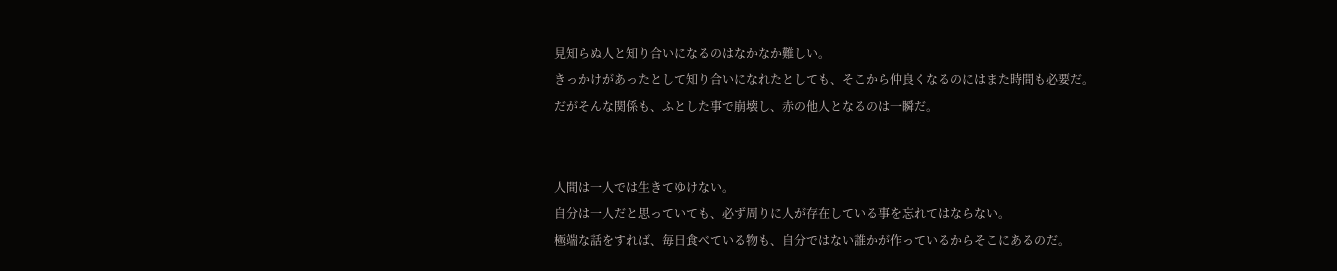見知らぬ人と知り合いになるのはなかなか難しい。
きっかけがあったとして知り合いになれたとしても、そこから仲良くなるのにはまた時間も必要だ。
だがそんな関係も、ふとした事で崩壊し、赤の他人となるのは一瞬だ。


人間は一人では生きてゆけない。
自分は一人だと思っていても、必ず周りに人が存在している事を忘れてはならない。
極端な話をすれば、毎日食べている物も、自分ではない誰かが作っているからそこにあるのだ。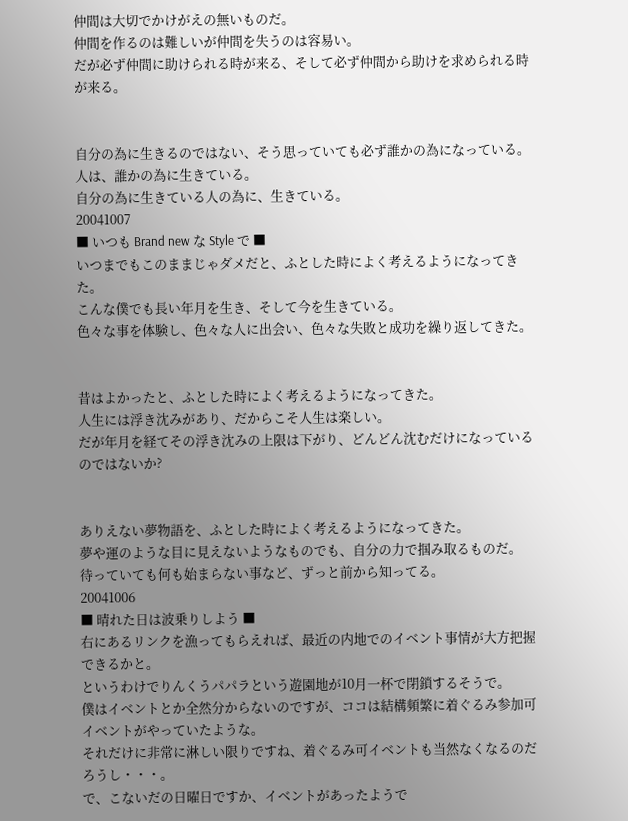仲間は大切でかけがえの無いものだ。
仲間を作るのは難しいが仲間を失うのは容易い。
だが必ず仲間に助けられる時が来る、そして必ず仲間から助けを求められる時が来る。


自分の為に生きるのではない、そう思っていても必ず誰かの為になっている。
人は、誰かの為に生きている。
自分の為に生きている人の為に、生きている。
20041007
■ いつも Brand new な Style で ■
いつまでもこのままじゃダメだと、ふとした時によく考えるようになってきた。
こんな僕でも長い年月を生き、そして今を生きている。
色々な事を体験し、色々な人に出会い、色々な失敗と成功を繰り返してきた。


昔はよかったと、ふとした時によく考えるようになってきた。
人生には浮き沈みがあり、だからこそ人生は楽しい。
だが年月を経てその浮き沈みの上限は下がり、どんどん沈むだけになっているのではないか?


ありえない夢物語を、ふとした時によく考えるようになってきた。
夢や運のような目に見えないようなものでも、自分の力で掴み取るものだ。
待っていても何も始まらない事など、ずっと前から知ってる。
20041006
■ 晴れた日は波乗りしよう ■
右にあるリンクを漁ってもらえれば、最近の内地でのイベント事情が大方把握できるかと。
というわけでりんくうパパラという遊園地が10月一杯で閉鎖するそうで。
僕はイベントとか全然分からないのですが、ココは結構頻繁に着ぐるみ参加可イベントがやっていたような。
それだけに非常に淋しい限りですね、着ぐるみ可イベントも当然なくなるのだろうし・・・。
で、こないだの日曜日ですか、イベントがあったようで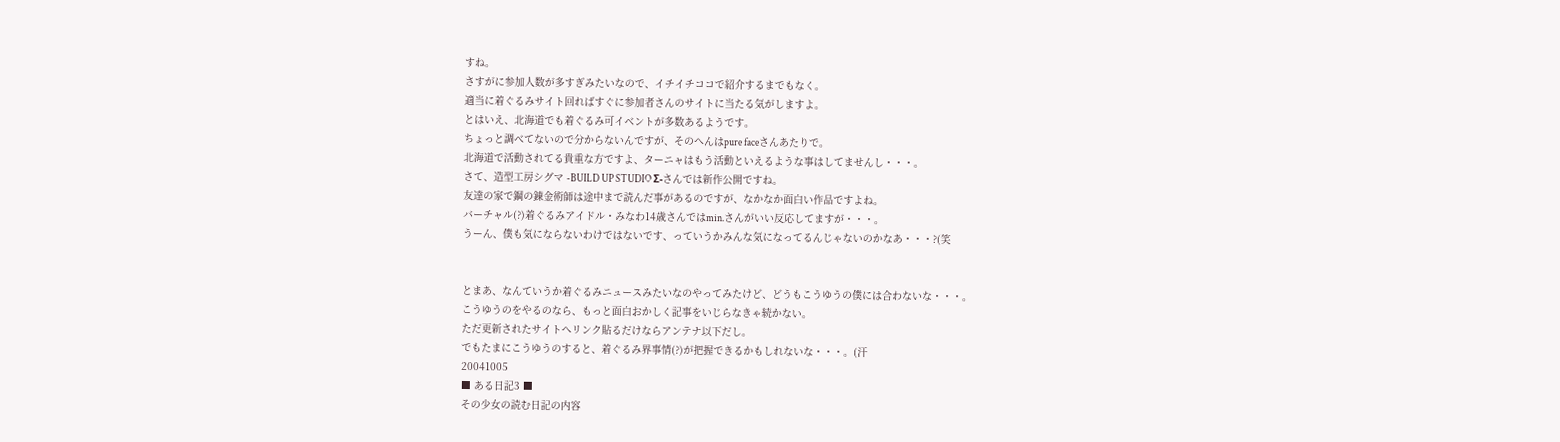すね。
さすがに参加人数が多すぎみたいなので、イチイチココで紹介するまでもなく。
適当に着ぐるみサイト回ればすぐに参加者さんのサイトに当たる気がしますよ。
とはいえ、北海道でも着ぐるみ可イベントが多数あるようです。
ちょっと調べてないので分からないんですが、そのへんはpure faceさんあたりで。
北海道で活動されてる貴重な方ですよ、ターニャはもう活動といえるような事はしてませんし・・・。
さて、造型工房シグマ -BUILD UP STUDIO Σ-さんでは新作公開ですね。
友達の家で鋼の錬金術師は途中まで読んだ事があるのですが、なかなか面白い作品ですよね。
バーチャル(?)着ぐるみアイドル・みなわ14歳さんではmin.さんがいい反応してますが・・・。
うーん、僕も気にならないわけではないです、っていうかみんな気になってるんじゃないのかなあ・・・?(笑


とまあ、なんていうか着ぐるみニュースみたいなのやってみたけど、どうもこうゆうの僕には合わないな・・・。
こうゆうのをやるのなら、もっと面白おかしく記事をいじらなきゃ続かない。
ただ更新されたサイトへリンク貼るだけならアンテナ以下だし。
でもたまにこうゆうのすると、着ぐるみ界事情(?)が把握できるかもしれないな・・・。(汗
20041005
■ ある日記3 ■
その少女の読む日記の内容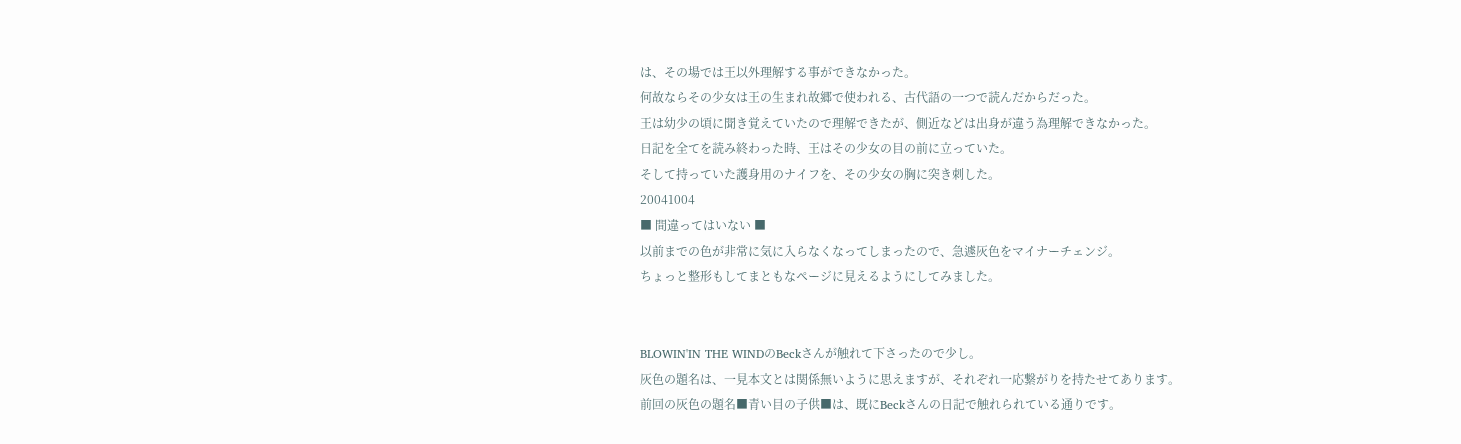は、その場では王以外理解する事ができなかった。
何故ならその少女は王の生まれ故郷で使われる、古代語の一つで読んだからだった。
王は幼少の頃に聞き覚えていたので理解できたが、側近などは出身が違う為理解できなかった。
日記を全てを読み終わった時、王はその少女の目の前に立っていた。
そして持っていた護身用のナイフを、その少女の胸に突き刺した。
20041004
■ 間違ってはいない ■
以前までの色が非常に気に入らなくなってしまったので、急遽灰色をマイナーチェンジ。
ちょっと整形もしてまともなページに見えるようにしてみました。


BLOWIN'IN THE WINDのBeckさんが触れて下さったので少し。
灰色の題名は、一見本文とは関係無いように思えますが、それぞれ一応繋がりを持たせてあります。
前回の灰色の題名■青い目の子供■は、既にBeckさんの日記で触れられている通りです。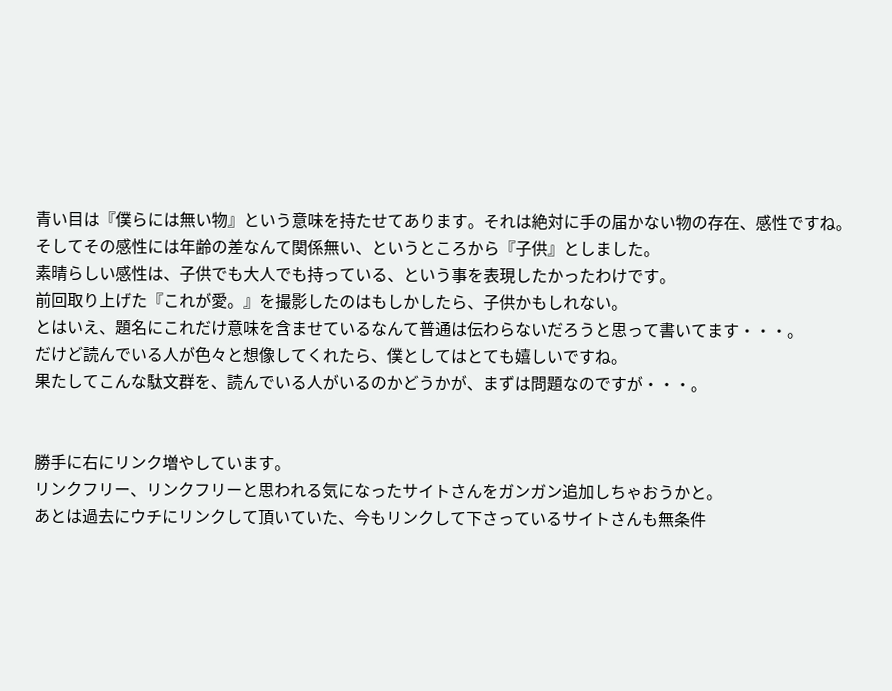青い目は『僕らには無い物』という意味を持たせてあります。それは絶対に手の届かない物の存在、感性ですね。
そしてその感性には年齢の差なんて関係無い、というところから『子供』としました。
素晴らしい感性は、子供でも大人でも持っている、という事を表現したかったわけです。
前回取り上げた『これが愛。』を撮影したのはもしかしたら、子供かもしれない。
とはいえ、題名にこれだけ意味を含ませているなんて普通は伝わらないだろうと思って書いてます・・・。
だけど読んでいる人が色々と想像してくれたら、僕としてはとても嬉しいですね。
果たしてこんな駄文群を、読んでいる人がいるのかどうかが、まずは問題なのですが・・・。


勝手に右にリンク増やしています。
リンクフリー、リンクフリーと思われる気になったサイトさんをガンガン追加しちゃおうかと。
あとは過去にウチにリンクして頂いていた、今もリンクして下さっているサイトさんも無条件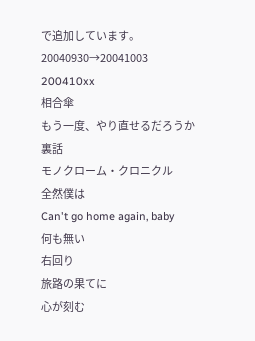で追加しています。
20040930→20041003
200410xx
相合傘
もう一度、やり直せるだろうか
裏話
モノクローム・クロニクル
全然僕は
Can't go home again, baby
何も無い
右回り
旅路の果てに
心が刻む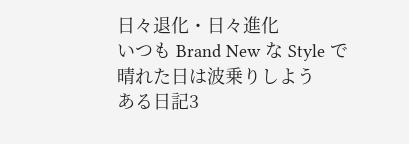日々退化・日々進化
いつも Brand New な Style で
晴れた日は波乗りしよう
ある日記3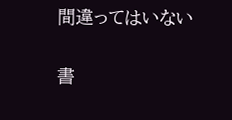間違ってはいない


書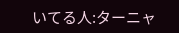いてる人:ターニャ